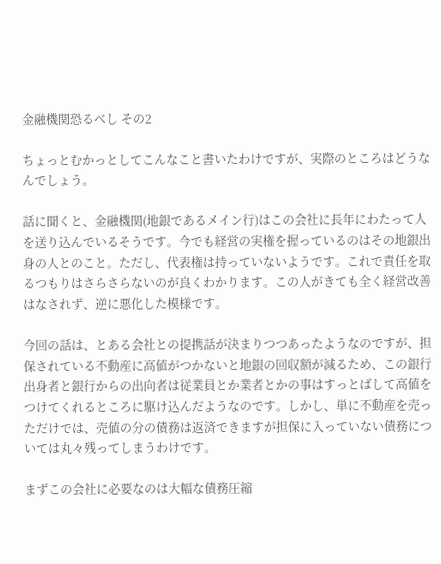金融機関恐るべし その2

ちょっとむかっとしてこんなこと書いたわけですが、実際のところはどうなんでしょう。

話に聞くと、金融機関(地銀であるメイン行)はこの会社に長年にわたって人を送り込んでいるそうです。今でも経営の実権を握っているのはその地銀出身の人とのこと。ただし、代表権は持っていないようです。これで責任を取るつもりはさらさらないのが良くわかります。この人がきても全く経営改善はなされず、逆に悪化した模様です。

今回の話は、とある会社との提携話が決まりつつあったようなのですが、担保されている不動産に高値がつかないと地銀の回収額が減るため、この銀行出身者と銀行からの出向者は従業員とか業者とかの事はすっとばして高値をつけてくれるところに駆け込んだようなのです。しかし、単に不動産を売っただけでは、売値の分の債務は返済できますが担保に入っていない債務については丸々残ってしまうわけです。

まずこの会社に必要なのは大幅な債務圧縮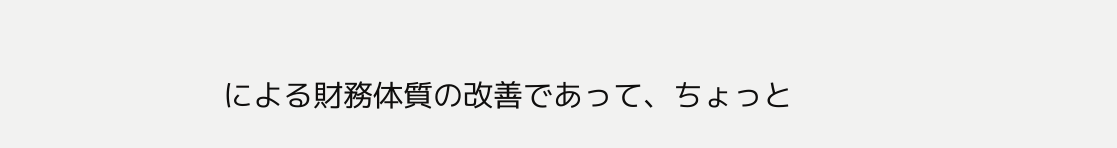による財務体質の改善であって、ちょっと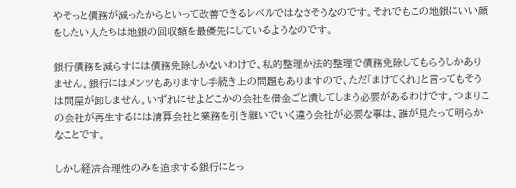やそっと債務が減ったからといって改善できるレベルではなさそうなのです。それでもこの地銀にいい顔をしたい人たちは地銀の回収額を最優先にしているようなのです。

銀行債務を減らすには債務免除しかないわけで、私的整理か法的整理で債務免除してもらうしかありません。銀行にはメンツもありますし手続き上の問題もありますので、ただ「まけてくれ」と言ってもそうは問屋が卸しません。いずれにせよどこかの会社を借金ごと潰してしまう必要があるわけです。つまりこの会社が再生するには清算会社と業務を引き継いでいく違う会社が必要な事は、誰が見たって明らかなことです。

しかし経済合理性のみを追求する銀行にとっ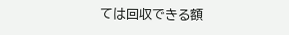ては回収できる額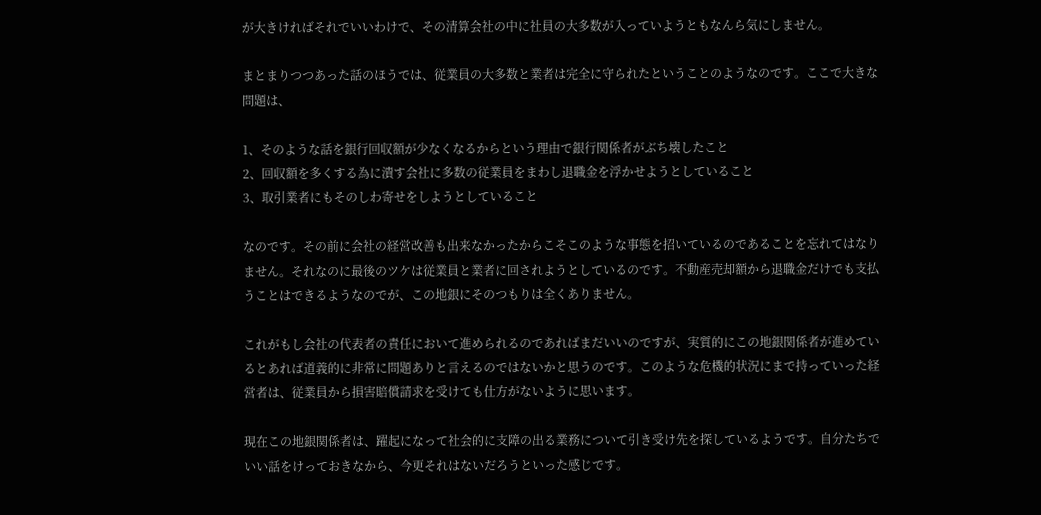が大きければそれでいいわけで、その清算会社の中に社員の大多数が入っていようともなんら気にしません。

まとまりつつあった話のほうでは、従業員の大多数と業者は完全に守られたということのようなのです。ここで大きな問題は、

1、そのような話を銀行回収額が少なくなるからという理由で銀行関係者がぶち壊したこと
2、回収額を多くする為に潰す会社に多数の従業員をまわし退職金を浮かせようとしていること
3、取引業者にもそのしわ寄せをしようとしていること

なのです。その前に会社の経営改善も出来なかったからこそこのような事態を招いているのであることを忘れてはなりません。それなのに最後のツケは従業員と業者に回されようとしているのです。不動産売却額から退職金だけでも支払うことはできるようなのでが、この地銀にそのつもりは全くありません。

これがもし会社の代表者の責任において進められるのであればまだいいのですが、実質的にこの地銀関係者が進めているとあれば道義的に非常に問題ありと言えるのではないかと思うのです。このような危機的状況にまで持っていった経営者は、従業員から損害賠償請求を受けても仕方がないように思います。

現在この地銀関係者は、躍起になって社会的に支障の出る業務について引き受け先を探しているようです。自分たちでいい話をけっておきなから、今更それはないだろうといった感じです。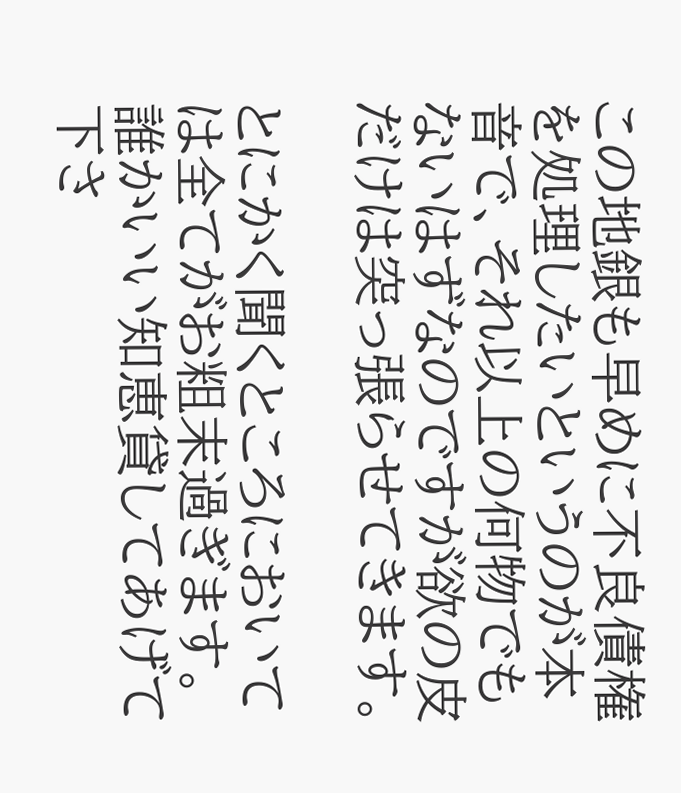この地銀も早めに不良債権を処理したいというのが本音で、それ以上の何物でもないはずなのですが欲の皮だけは突っ張らせてきます。

とにかく聞くところにおいては全てがお粗末過ぎます。誰かいい知恵貸してあげて下さ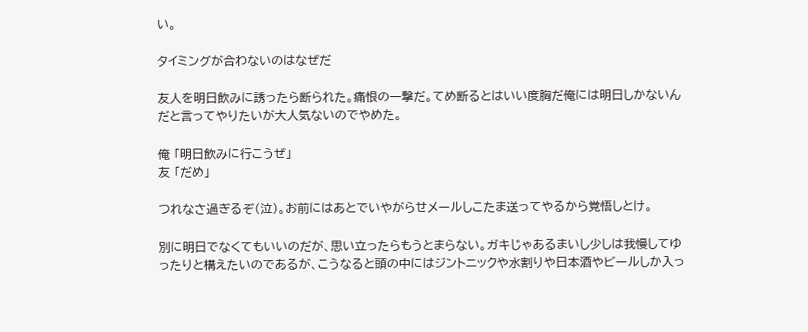い。

タイミングが合わないのはなぜだ

友人を明日飲みに誘ったら断られた。痛恨の一撃だ。てめ断るとはいい度胸だ俺には明日しかないんだと言ってやりたいが大人気ないのでやめた。

俺 「明日飲みに行こうぜ」
友 「だめ」

つれなさ過ぎるぞ(泣)。お前にはあとでいやがらせメールしこたま送ってやるから覚悟しとけ。

別に明日でなくてもいいのだが、思い立ったらもうとまらない。ガキじゃあるまいし少しは我慢してゆったりと構えたいのであるが、こうなると頭の中にはジントニックや水割りや日本酒やビールしか入っ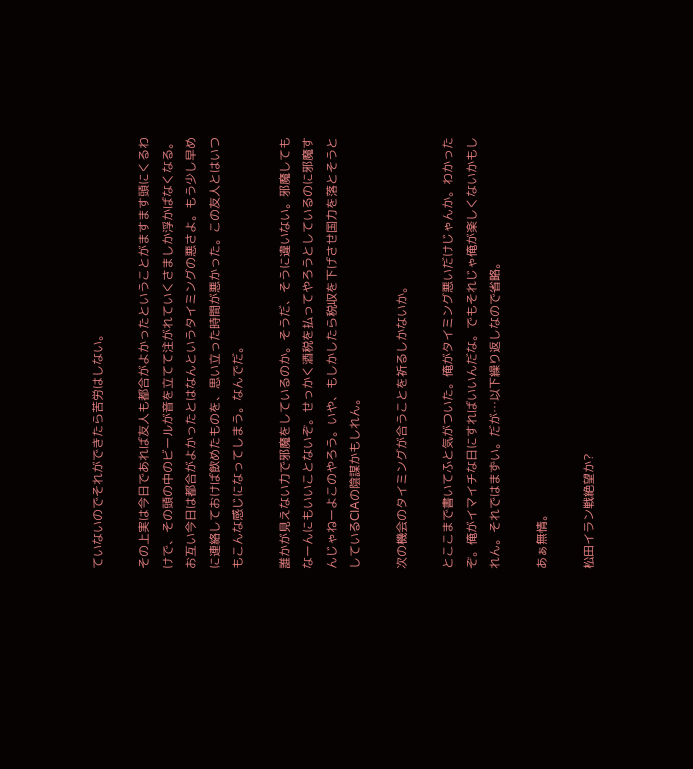ていないのでそれができたら苦労はしない。

その上実は今日であれば友人も都合がよかったということがますます頭にくるわけで、その頭の中のビールが音を立てて注がれていくさましか浮かばなくなる。お互い今日は都合がよかったとはなんというタイミングの悪さよ。もう少し早めに連絡しておけば飲めたものを、思い立った時間が悪かった。この友人とはいつもこんな感じになってしまう。なんでだ。

誰かが見えない力で邪魔をしているのか。そうだ、そうに違いない。邪魔してもなーんにもいいことないぞ。せっかく酒税を払ってやろうとしているのに邪魔すんじゃねーよこのやろう。いや、もしかしたら税収を下げさせ国力を落とそうとしているCIAの陰謀かもしれん。

次の機会のタイミングが合うことを祈るしかないか。

とここまで書いてふと気がついた。俺がタイミング悪いだけじゃんか。わかったぞ。俺がイマイチな日にすればいいんだな。でもそれじゃ俺が楽しくないかもしれん。それではまずい。だが…以下繰り返しなので省略。

あぁ無情。

松田イラン戦絶望か?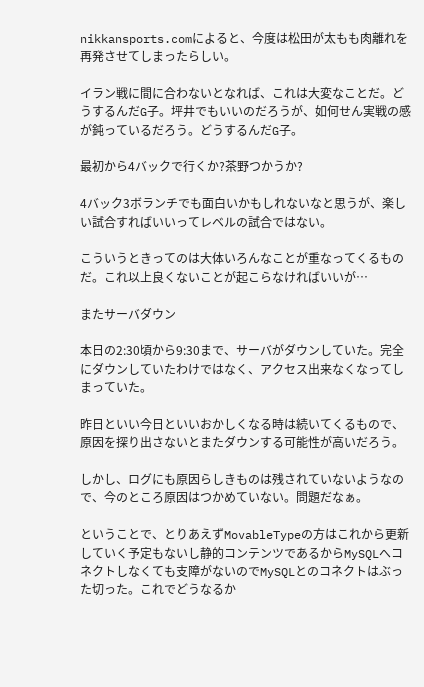nikkansports.comによると、今度は松田が太もも肉離れを再発させてしまったらしい。

イラン戦に間に合わないとなれば、これは大変なことだ。どうするんだG子。坪井でもいいのだろうが、如何せん実戦の感が鈍っているだろう。どうするんだG子。

最初から4バックで行くか?茶野つかうか?

4バック3ボランチでも面白いかもしれないなと思うが、楽しい試合すればいいってレベルの試合ではない。

こういうときってのは大体いろんなことが重なってくるものだ。これ以上良くないことが起こらなければいいが…

またサーバダウン

本日の2:30頃から9:30まで、サーバがダウンしていた。完全にダウンしていたわけではなく、アクセス出来なくなってしまっていた。

昨日といい今日といいおかしくなる時は続いてくるもので、原因を探り出さないとまたダウンする可能性が高いだろう。

しかし、ログにも原因らしきものは残されていないようなので、今のところ原因はつかめていない。問題だなぁ。

ということで、とりあえずMovableTypeの方はこれから更新していく予定もないし静的コンテンツであるからMySQLへコネクトしなくても支障がないのでMySQLとのコネクトはぶった切った。これでどうなるか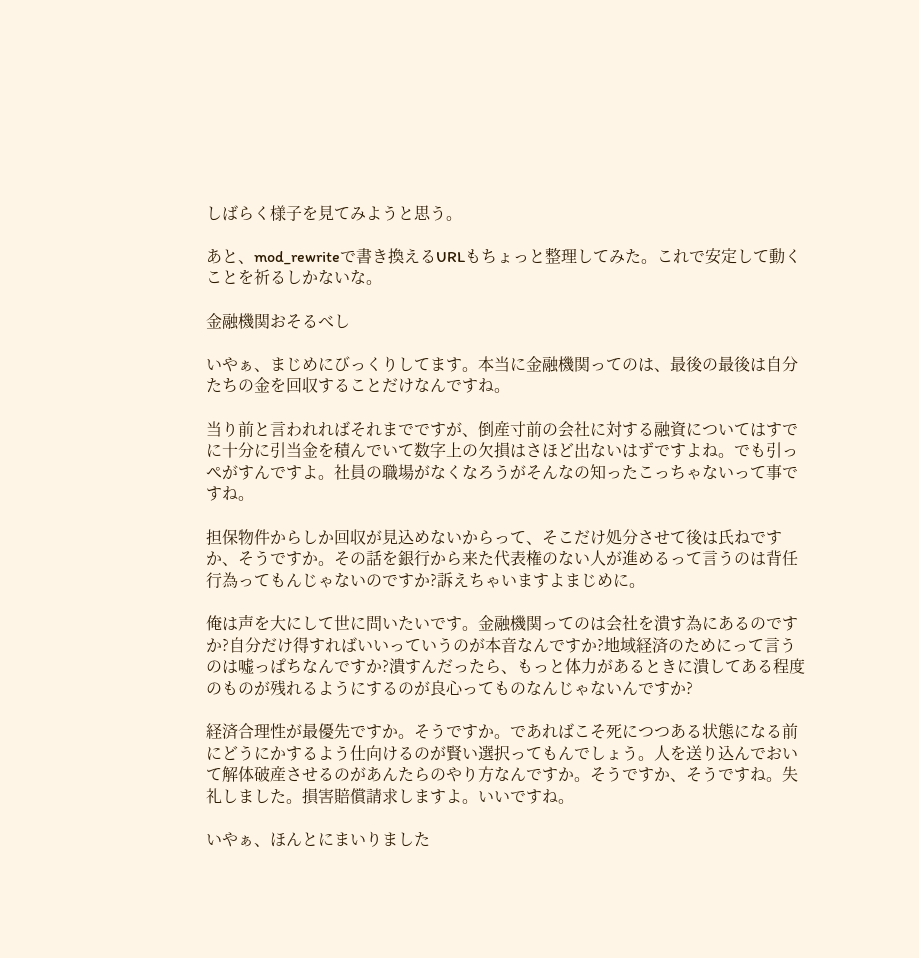しばらく様子を見てみようと思う。

あと、mod_rewriteで書き換えるURLもちょっと整理してみた。これで安定して動くことを祈るしかないな。

金融機関おそるべし

いやぁ、まじめにびっくりしてます。本当に金融機関ってのは、最後の最後は自分たちの金を回収することだけなんですね。

当り前と言われればそれまでですが、倒産寸前の会社に対する融資についてはすでに十分に引当金を積んでいて数字上の欠損はさほど出ないはずですよね。でも引っぺがすんですよ。社員の職場がなくなろうがそんなの知ったこっちゃないって事ですね。

担保物件からしか回収が見込めないからって、そこだけ処分させて後は氏ねですか、そうですか。その話を銀行から来た代表権のない人が進めるって言うのは背任行為ってもんじゃないのですか?訴えちゃいますよまじめに。

俺は声を大にして世に問いたいです。金融機関ってのは会社を潰す為にあるのですか?自分だけ得すればいいっていうのが本音なんですか?地域経済のためにって言うのは嘘っぱちなんですか?潰すんだったら、もっと体力があるときに潰してある程度のものが残れるようにするのが良心ってものなんじゃないんですか?

経済合理性が最優先ですか。そうですか。であればこそ死につつある状態になる前にどうにかするよう仕向けるのが賢い選択ってもんでしょう。人を送り込んでおいて解体破産させるのがあんたらのやり方なんですか。そうですか、そうですね。失礼しました。損害賠償請求しますよ。いいですね。

いやぁ、ほんとにまいりました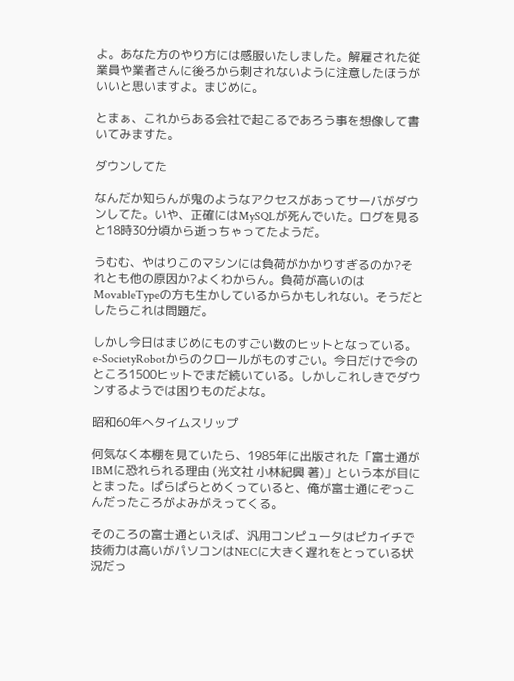よ。あなた方のやり方には感服いたしました。解雇された従業員や業者さんに後ろから刺されないように注意したほうがいいと思いますよ。まじめに。

とまぁ、これからある会社で起こるであろう事を想像して書いてみますた。

ダウンしてた

なんだか知らんが鬼のようなアクセスがあってサーバがダウンしてた。いや、正確にはMySQLが死んでいた。ログを見ると18時30分頃から逝っちゃってたようだ。

うむむ、やはりこのマシンには負荷がかかりすぎるのか?それとも他の原因か?よくわからん。負荷が高いのはMovableTypeの方も生かしているからかもしれない。そうだとしたらこれは問題だ。

しかし今日はまじめにものすごい数のヒットとなっている。e-SocietyRobotからのクロールがものすごい。今日だけで今のところ1500ヒットでまだ続いている。しかしこれしきでダウンするようでは困りものだよな。

昭和60年へタイムスリップ

何気なく本棚を見ていたら、1985年に出版された「富士通がIBMに恐れられる理由 (光文社 小林紀興 著)」という本が目にとまった。ぱらぱらとめくっていると、俺が富士通にぞっこんだったころがよみがえってくる。

そのころの富士通といえば、汎用コンピュータはピカイチで技術力は高いがパソコンはNECに大きく遅れをとっている状況だっ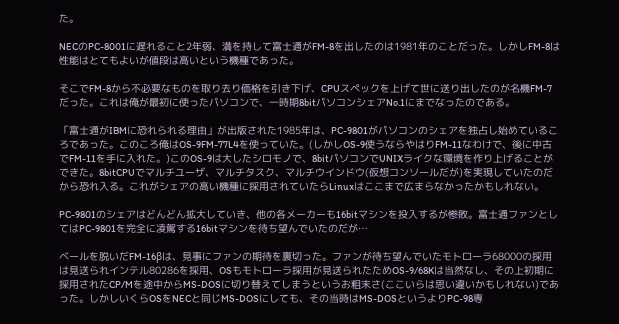た。

NECのPC-8001に遅れること2年弱、満を持して富士通がFM-8を出したのは1981年のことだった。しかしFM-8は性能はとてもよいが値段は高いという機種であった。

そこでFM-8から不必要なものを取り去り価格を引き下げ、CPUスペックを上げて世に送り出したのが名機FM-7だった。これは俺が最初に使ったパソコンで、一時期8bitパソコンシェアNo.1にまでなったのである。

「富士通がIBMに恐れられる理由」が出版された1985年は、PC-9801がパソコンのシェアを独占し始めているころであった。このころ俺はOS-9FM-77L4を使っていた。(しかしOS-9使うならやはりFM-11なわけで、後に中古でFM-11を手に入れた。)このOS-9は大したシロモノで、8bitパソコンでUNIXライクな環境を作り上げることができた。8bitCPUでマルチユーザ、マルチタスク、マルチウインドウ(仮想コンソールだが)を実現していたのだから恐れ入る。これがシェアの高い機種に採用されていたらLinuxはここまで広まらなかったかもしれない。

PC-9801のシェアはどんどん拡大していき、他の各メーカーも16bitマシンを投入するが惨敗。富士通ファンとしてはPC-9801を完全に凌駕する16bitマシンを待ち望んでいたのだが…

ベールを脱いだFM-16βは、見事にファンの期待を裏切った。ファンが待ち望んでいたモトローラ68000の採用は見送られインテル80286を採用、OSもモトローラ採用が見送られたためOS-9/68Kは当然なし、その上初期に採用されたCP/Mを途中からMS-DOSに切り替えてしまうというお粗末さ(ここいらは思い違いかもしれない)であった。しかしいくらOSをNECと同じMS-DOSにしても、その当時はMS-DOSというよりPC-98専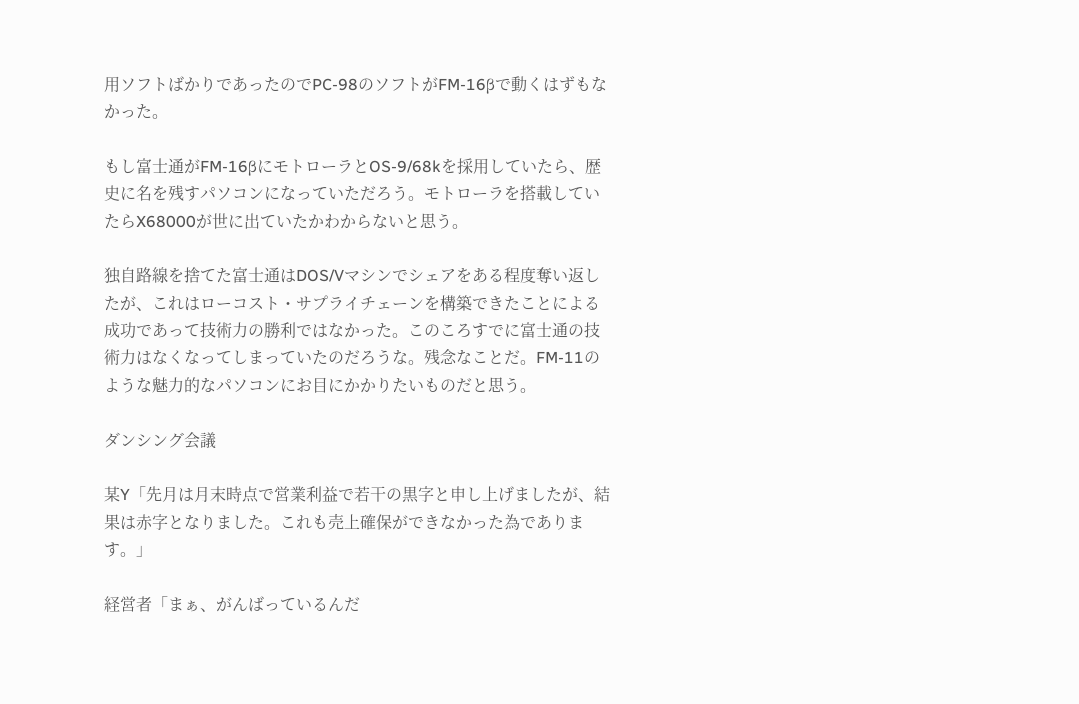用ソフトばかりであったのでPC-98のソフトがFM-16βで動くはずもなかった。

もし富士通がFM-16βにモトローラとOS-9/68kを採用していたら、歴史に名を残すパソコンになっていただろう。モトローラを搭載していたらX68000が世に出ていたかわからないと思う。

独自路線を捨てた富士通はDOS/Vマシンでシェアをある程度奪い返したが、これはローコスト・サプライチェーンを構築できたことによる成功であって技術力の勝利ではなかった。このころすでに富士通の技術力はなくなってしまっていたのだろうな。残念なことだ。FM-11のような魅力的なパソコンにお目にかかりたいものだと思う。

ダンシング会議

某Y「先月は月末時点で営業利益で若干の黒字と申し上げましたが、結果は赤字となりました。これも売上確保ができなかった為であります。」

経営者「まぁ、がんばっているんだ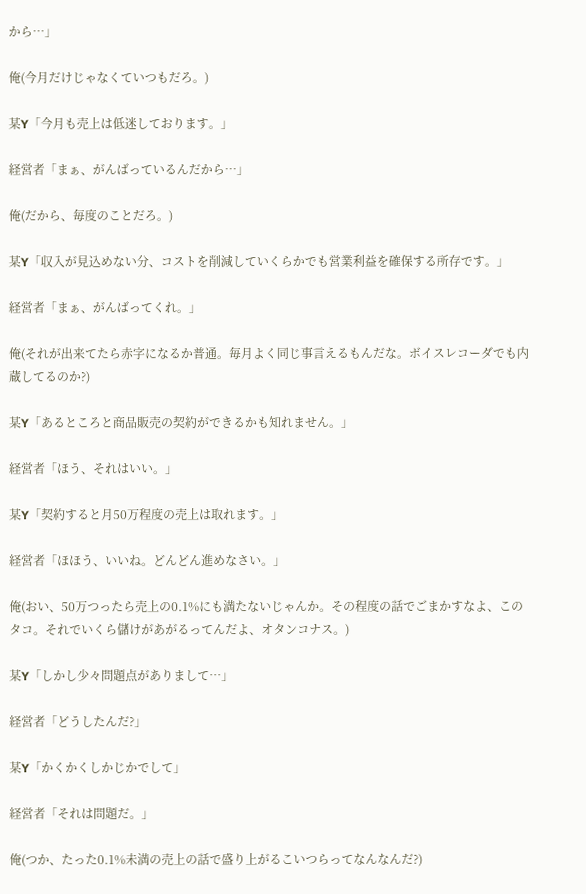から…」

俺(今月だけじゃなくていつもだろ。)

某Y「今月も売上は低迷しております。」

経営者「まぁ、がんばっているんだから…」

俺(だから、毎度のことだろ。)

某Y「収入が見込めない分、コストを削減していくらかでも営業利益を確保する所存です。」

経営者「まぁ、がんばってくれ。」

俺(それが出来てたら赤字になるか普通。毎月よく同じ事言えるもんだな。ボイスレコーダでも内蔵してるのか?)

某Y「あるところと商品販売の契約ができるかも知れません。」

経営者「ほう、それはいい。」

某Y「契約すると月50万程度の売上は取れます。」

経営者「ほほう、いいね。どんどん進めなさい。」

俺(おい、50万つったら売上の0.1%にも満たないじゃんか。その程度の話でごまかすなよ、このタコ。それでいくら儲けがあがるってんだよ、オタンコナス。)

某Y「しかし少々問題点がありまして…」

経営者「どうしたんだ?」

某Y「かくかくしかじかでして」

経営者「それは問題だ。」

俺(つか、たった0.1%未満の売上の話で盛り上がるこいつらってなんなんだ?)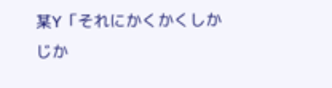某Y「それにかくかくしかじか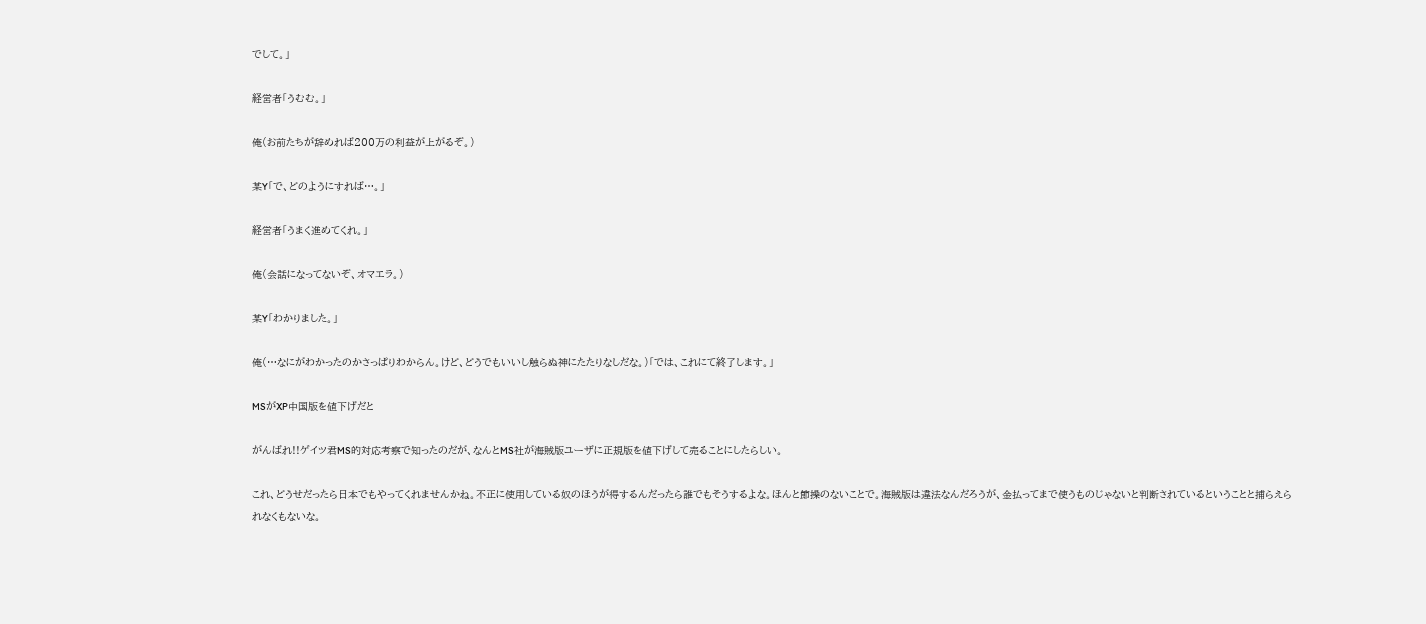でして。」

経営者「うむむ。」

俺(お前たちが辞めれば200万の利益が上がるぞ。)

某Y「で、どのようにすれば…。」

経営者「うまく進めてくれ。」

俺(会話になってないぞ、オマエラ。)

某Y「わかりました。」

俺(…なにがわかったのかさっぱりわからん。けど、どうでもいいし触らぬ神にたたりなしだな。)「では、これにて終了します。」

MSがXP中国版を値下げだと

がんばれ!!ゲイツ君MS的対応考察で知ったのだが、なんとMS社が海賊版ユーザに正規版を値下げして売ることにしたらしい。

これ、どうせだったら日本でもやってくれませんかね。不正に使用している奴のほうが得するんだったら誰でもそうするよな。ほんと節操のないことで。海賊版は違法なんだろうが、金払ってまで使うものじゃないと判断されているということと捕らえられなくもないな。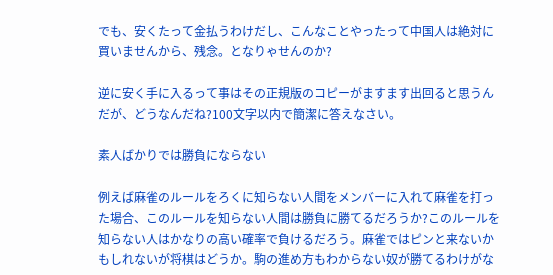でも、安くたって金払うわけだし、こんなことやったって中国人は絶対に買いませんから、残念。となりゃせんのか?

逆に安く手に入るって事はその正規版のコピーがますます出回ると思うんだが、どうなんだね?100文字以内で簡潔に答えなさい。

素人ばかりでは勝負にならない

例えば麻雀のルールをろくに知らない人間をメンバーに入れて麻雀を打った場合、このルールを知らない人間は勝負に勝てるだろうか?このルールを知らない人はかなりの高い確率で負けるだろう。麻雀ではピンと来ないかもしれないが将棋はどうか。駒の進め方もわからない奴が勝てるわけがな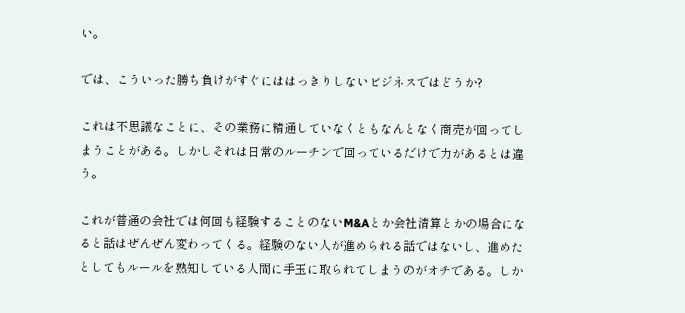い。

では、こういった勝ち負けがすぐにははっきりしないビジネスではどうか?

これは不思議なことに、その業務に精通していなくともなんとなく商売が回ってしまうことがある。しかしそれは日常のルーチンで回っているだけで力があるとは違う。

これが普通の会社では何回も経験することのないM&Aとか会社清算とかの場合になると話はぜんぜん変わってくる。経験のない人が進められる話ではないし、進めたとしてもルールを熟知している人間に手玉に取られてしまうのがオチである。しか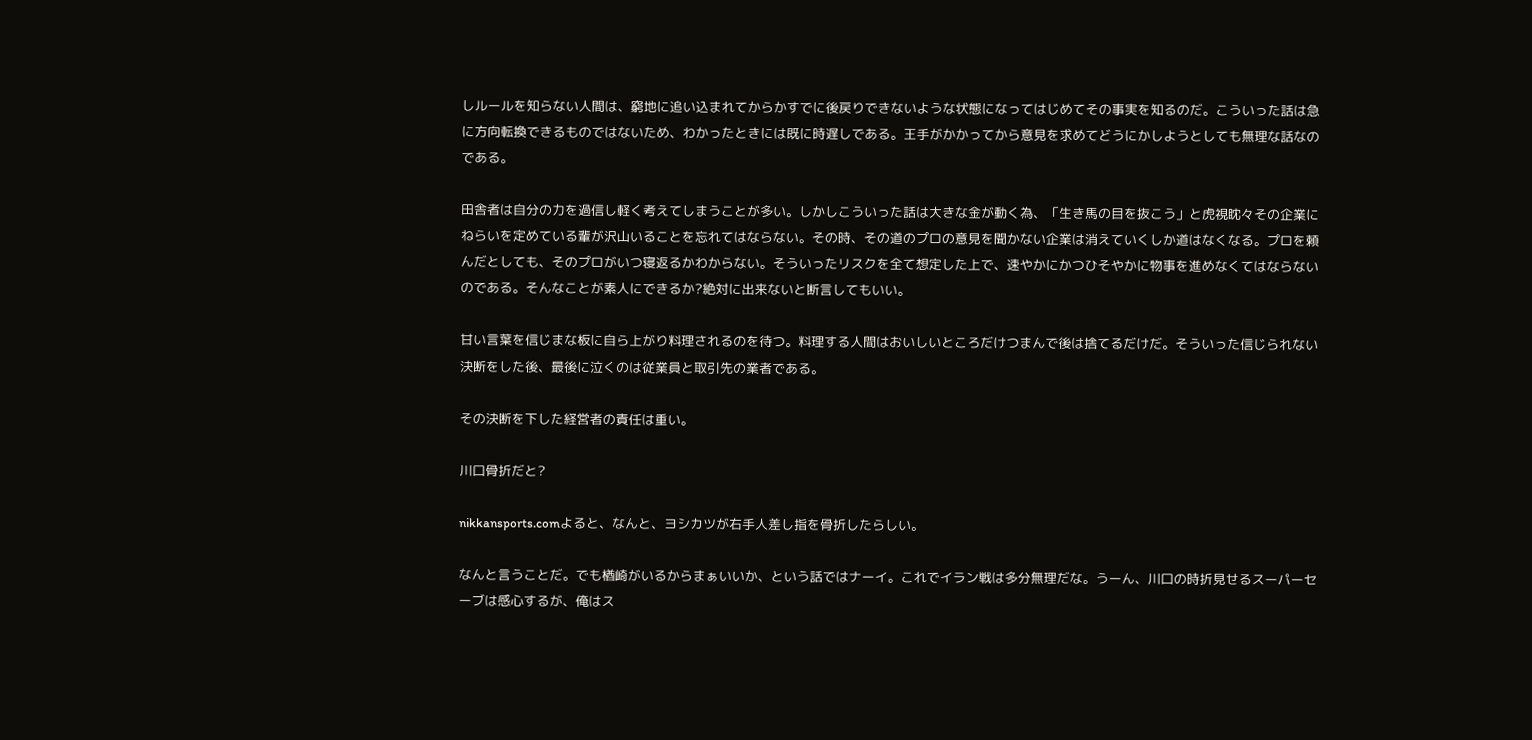しルールを知らない人間は、窮地に追い込まれてからかすでに後戻りできないような状態になってはじめてその事実を知るのだ。こういった話は急に方向転換できるものではないため、わかったときには既に時遅しである。王手がかかってから意見を求めてどうにかしようとしても無理な話なのである。

田舎者は自分の力を過信し軽く考えてしまうことが多い。しかしこういった話は大きな金が動く為、「生き馬の目を抜こう」と虎視眈々その企業にねらいを定めている輩が沢山いることを忘れてはならない。その時、その道のプロの意見を聞かない企業は消えていくしか道はなくなる。プロを頼んだとしても、そのプロがいつ寝返るかわからない。そういったリスクを全て想定した上で、速やかにかつひそやかに物事を進めなくてはならないのである。そんなことが素人にできるか?絶対に出来ないと断言してもいい。

甘い言葉を信じまな板に自ら上がり料理されるのを待つ。料理する人間はおいしいところだけつまんで後は捨てるだけだ。そういった信じられない決断をした後、最後に泣くのは従業員と取引先の業者である。

その決断を下した経営者の責任は重い。

川口骨折だと?

nikkansports.comよると、なんと、ヨシカツが右手人差し指を骨折したらしい。

なんと言うことだ。でも楢崎がいるからまぁいいか、という話ではナーイ。これでイラン戦は多分無理だな。うーん、川口の時折見せるスーパーセーブは感心するが、俺はス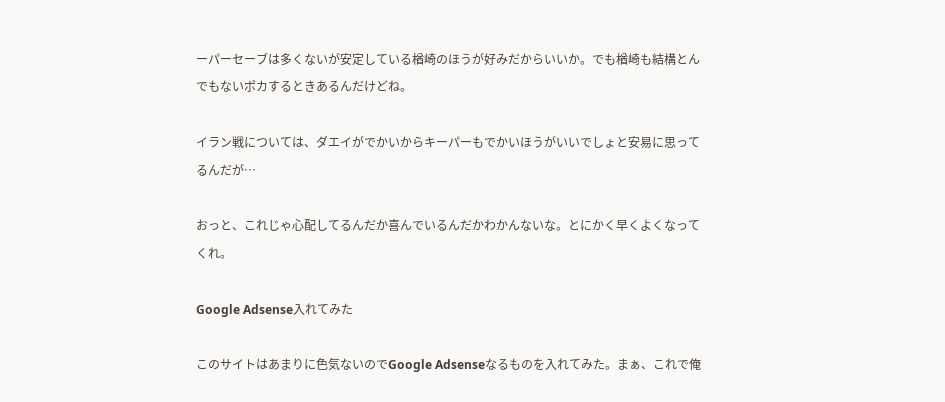ーパーセーブは多くないが安定している楢崎のほうが好みだからいいか。でも楢崎も結構とんでもないポカするときあるんだけどね。

イラン戦については、ダエイがでかいからキーパーもでかいほうがいいでしょと安易に思ってるんだが…

おっと、これじゃ心配してるんだか喜んでいるんだかわかんないな。とにかく早くよくなってくれ。

Google Adsense入れてみた

このサイトはあまりに色気ないのでGoogle Adsenseなるものを入れてみた。まぁ、これで俺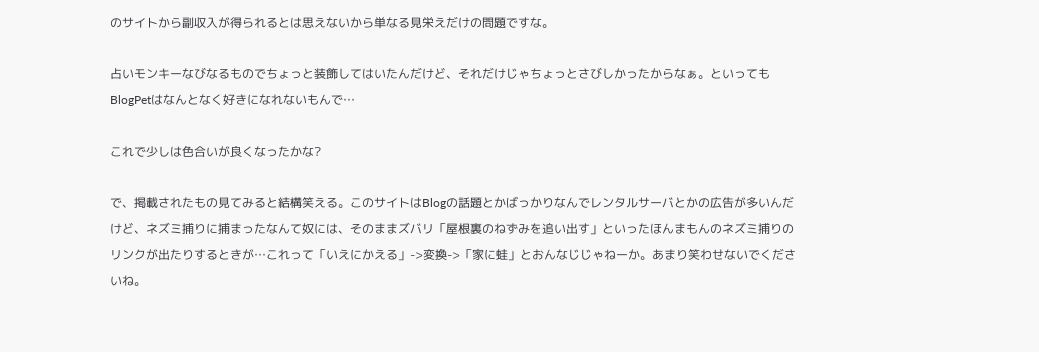のサイトから副収入が得られるとは思えないから単なる見栄えだけの問題ですな。

占いモンキーなびなるものでちょっと装飾してはいたんだけど、それだけじゃちょっとさびしかったからなぁ。といってもBlogPetはなんとなく好きになれないもんで…

これで少しは色合いが良くなったかな?

で、掲載されたもの見てみると結構笑える。このサイトはBlogの話題とかばっかりなんでレンタルサーバとかの広告が多いんだけど、ネズミ捕りに捕まったなんて奴には、そのままズバリ「屋根裏のねずみを追い出す」といったほんまもんのネズミ捕りのリンクが出たりするときが…これって「いえにかえる」->変換->「家に蛙」とおんなじじゃねーか。あまり笑わせないでくださいね。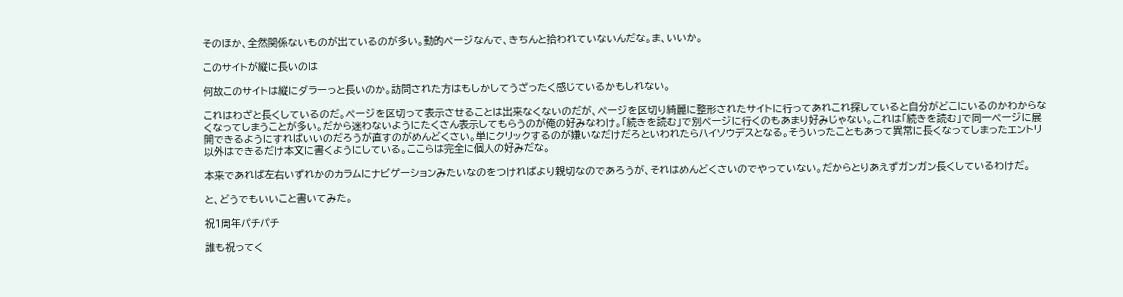そのほか、全然関係ないものが出ているのが多い。動的ページなんで、きちんと拾われていないんだな。ま、いいか。

このサイトが縦に長いのは

何故このサイトは縦にダラーっと長いのか。訪問された方はもしかしてうざったく感じているかもしれない。

これはわざと長くしているのだ。ページを区切って表示させることは出来なくないのだが、ページを区切り綺麗に整形されたサイトに行ってあれこれ探していると自分がどこにいるのかわからなくなってしまうことが多い。だから迷わないようにたくさん表示してもらうのが俺の好みなわけ。「続きを読む」で別ページに行くのもあまり好みじゃない。これは「続きを読む」で同一ページに展開できるようにすればいいのだろうが直すのがめんどくさい。単にクリックするのが嫌いなだけだろといわれたらハイソウデスとなる。そういったこともあって異常に長くなってしまったエントリ以外はできるだけ本文に書くようにしている。ここらは完全に個人の好みだな。

本来であれば左右いずれかのカラムにナビゲーションみたいなのをつければより親切なのであろうが、それはめんどくさいのでやっていない。だからとりあえずガンガン長くしているわけだ。

と、どうでもいいこと書いてみた。

祝1周年パチパチ

誰も祝ってく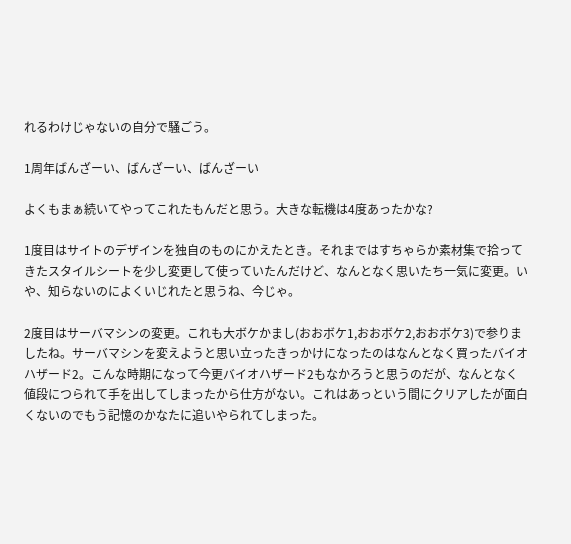れるわけじゃないの自分で騒ごう。

1周年ばんざーい、ばんざーい、ばんざーい

よくもまぁ続いてやってこれたもんだと思う。大きな転機は4度あったかな?

1度目はサイトのデザインを独自のものにかえたとき。それまではすちゃらか素材集で拾ってきたスタイルシートを少し変更して使っていたんだけど、なんとなく思いたち一気に変更。いや、知らないのによくいじれたと思うね、今じゃ。

2度目はサーバマシンの変更。これも大ボケかまし(おおボケ1,おおボケ2,おおボケ3)で参りましたね。サーバマシンを変えようと思い立ったきっかけになったのはなんとなく買ったバイオハザード2。こんな時期になって今更バイオハザード2もなかろうと思うのだが、なんとなく値段につられて手を出してしまったから仕方がない。これはあっという間にクリアしたが面白くないのでもう記憶のかなたに追いやられてしまった。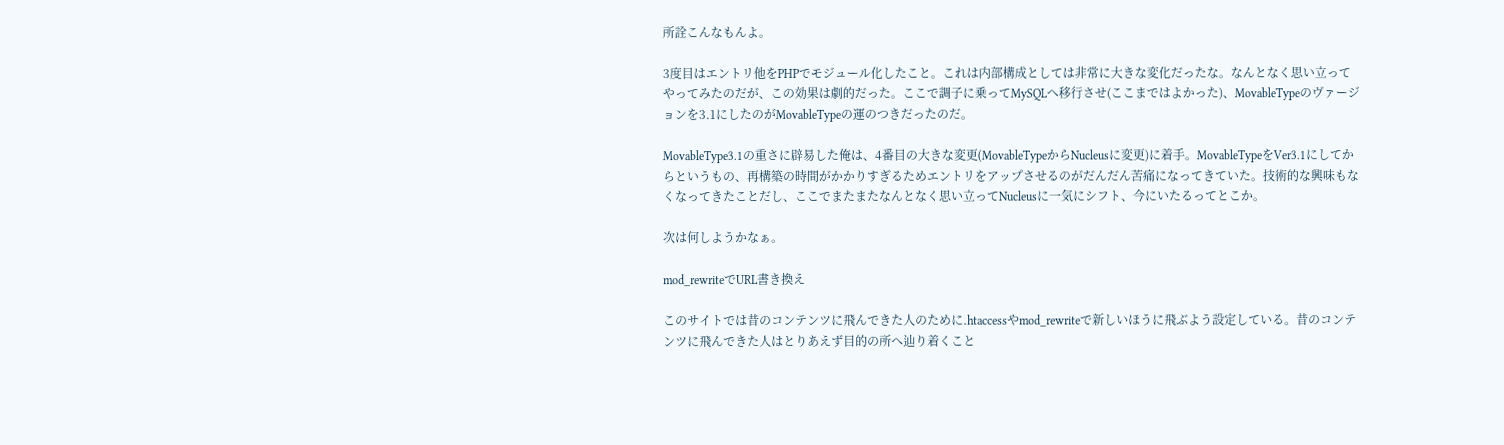所詮こんなもんよ。

3度目はエントリ他をPHPでモジュール化したこと。これは内部構成としては非常に大きな変化だったな。なんとなく思い立ってやってみたのだが、この効果は劇的だった。ここで調子に乗ってMySQLへ移行させ(ここまではよかった)、MovableTypeのヴァージョンを3.1にしたのがMovableTypeの運のつきだったのだ。

MovableType3.1の重さに辟易した俺は、4番目の大きな変更(MovableTypeからNucleusに変更)に着手。MovableTypeをVer3.1にしてからというもの、再構築の時間がかかりすぎるためエントリをアップさせるのがだんだん苦痛になってきていた。技術的な興味もなくなってきたことだし、ここでまたまたなんとなく思い立ってNucleusに一気にシフト、今にいたるってとこか。

次は何しようかなぁ。

mod_rewriteでURL書き換え

このサイトでは昔のコンテンツに飛んできた人のために.htaccessやmod_rewriteで新しいほうに飛ぶよう設定している。昔のコンテンツに飛んできた人はとりあえず目的の所へ辿り着くこと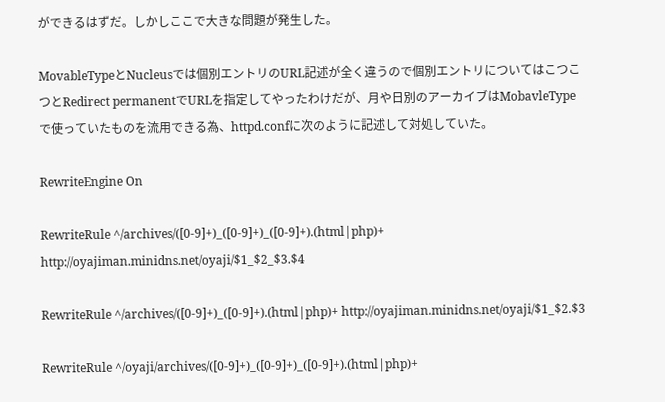ができるはずだ。しかしここで大きな問題が発生した。

MovableTypeとNucleusでは個別エントリのURL記述が全く違うので個別エントリについてはこつこつとRedirect permanentでURLを指定してやったわけだが、月や日別のアーカイブはMobavleTypeで使っていたものを流用できる為、httpd.confに次のように記述して対処していた。

RewriteEngine On

RewriteRule ^/archives/([0-9]+)_([0-9]+)_([0-9]+).(html|php)+ http://oyajiman.minidns.net/oyaji/$1_$2_$3.$4

RewriteRule ^/archives/([0-9]+)_([0-9]+).(html|php)+ http://oyajiman.minidns.net/oyaji/$1_$2.$3

RewriteRule ^/oyaji/archives/([0-9]+)_([0-9]+)_([0-9]+).(html|php)+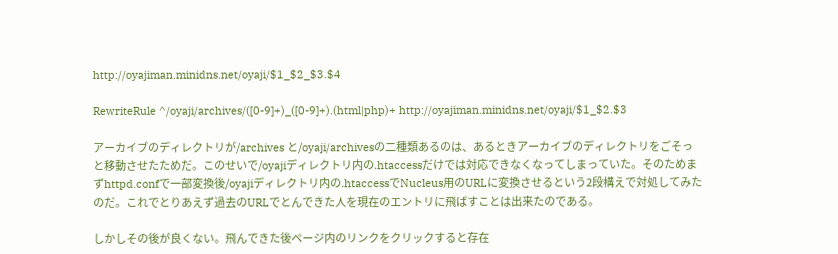http://oyajiman.minidns.net/oyaji/$1_$2_$3.$4

RewriteRule ^/oyaji/archives/([0-9]+)_([0-9]+).(html|php)+ http://oyajiman.minidns.net/oyaji/$1_$2.$3

アーカイブのディレクトリが/archives と/oyaji/archivesの二種類あるのは、あるときアーカイブのディレクトリをごそっと移動させたためだ。このせいで/oyajiディレクトリ内の.htaccessだけでは対応できなくなってしまっていた。そのためまずhttpd.confで一部変換後/oyajiディレクトリ内の.htaccessでNucleus用のURLに変換させるという2段構えで対処してみたのだ。これでとりあえず過去のURLでとんできた人を現在のエントリに飛ばすことは出来たのである。

しかしその後が良くない。飛んできた後ページ内のリンクをクリックすると存在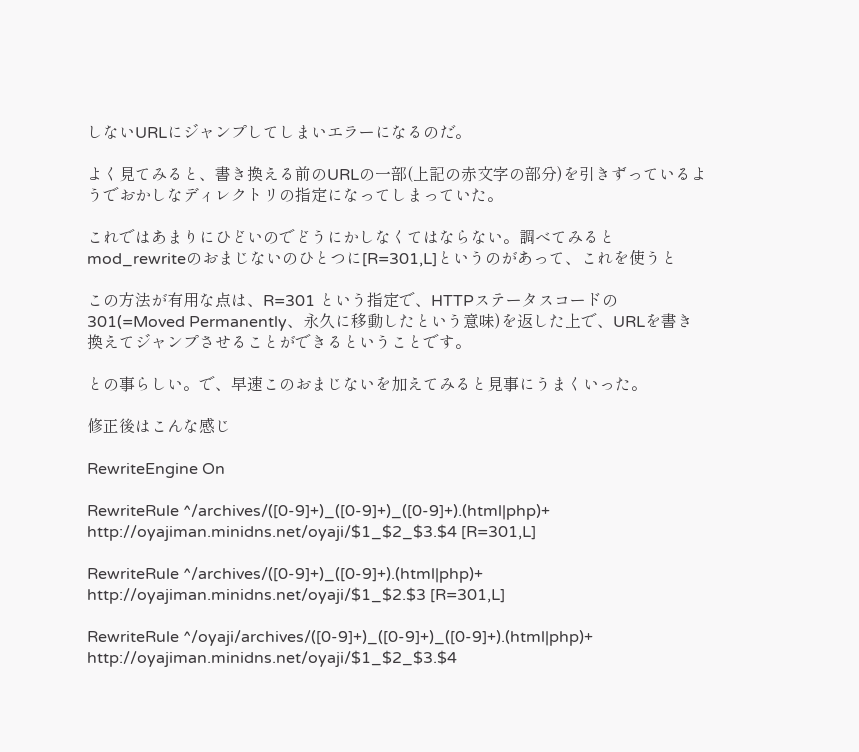しないURLにジャンプしてしまいエラーになるのだ。

よく見てみると、書き換える前のURLの一部(上記の赤文字の部分)を引きずっているようでおかしなディレクトリの指定になってしまっていた。

これではあまりにひどいのでどうにかしなくてはならない。調べてみるとmod_rewriteのおまじないのひとつに[R=301,L]というのがあって、これを使うと

この方法が有用な点は、R=301 という指定で、HTTPステータスコードの301(=Moved Permanently、永久に移動したという意味)を返した上で、URLを書き換えてジャンプさせることができるということです。

との事らしい。で、早速このおまじないを加えてみると見事にうまくいった。

修正後はこんな感じ

RewriteEngine On

RewriteRule ^/archives/([0-9]+)_([0-9]+)_([0-9]+).(html|php)+ http://oyajiman.minidns.net/oyaji/$1_$2_$3.$4 [R=301,L]

RewriteRule ^/archives/([0-9]+)_([0-9]+).(html|php)+ http://oyajiman.minidns.net/oyaji/$1_$2.$3 [R=301,L]

RewriteRule ^/oyaji/archives/([0-9]+)_([0-9]+)_([0-9]+).(html|php)+ http://oyajiman.minidns.net/oyaji/$1_$2_$3.$4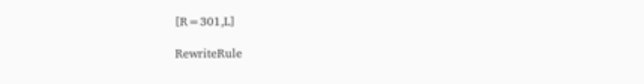[R=301,L]

RewriteRule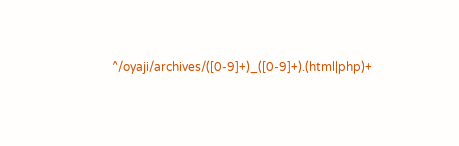^/oyaji/archives/([0-9]+)_([0-9]+).(html|php)+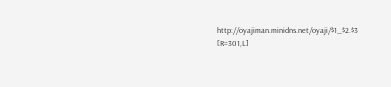http://oyajiman.minidns.net/oyaji/$1_$2.$3 [R=301,L]